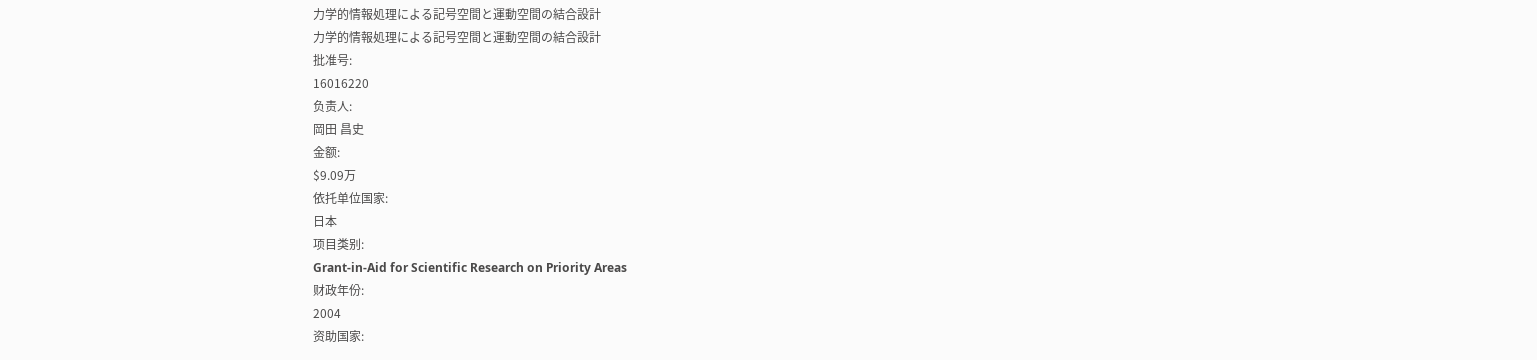力学的情報処理による記号空間と運動空間の結合設計
力学的情報処理による記号空間と運動空間の結合設計
批准号:
16016220
负责人:
岡田 昌史
金额:
$9.09万
依托单位国家:
日本
项目类别:
Grant-in-Aid for Scientific Research on Priority Areas
财政年份:
2004
资助国家: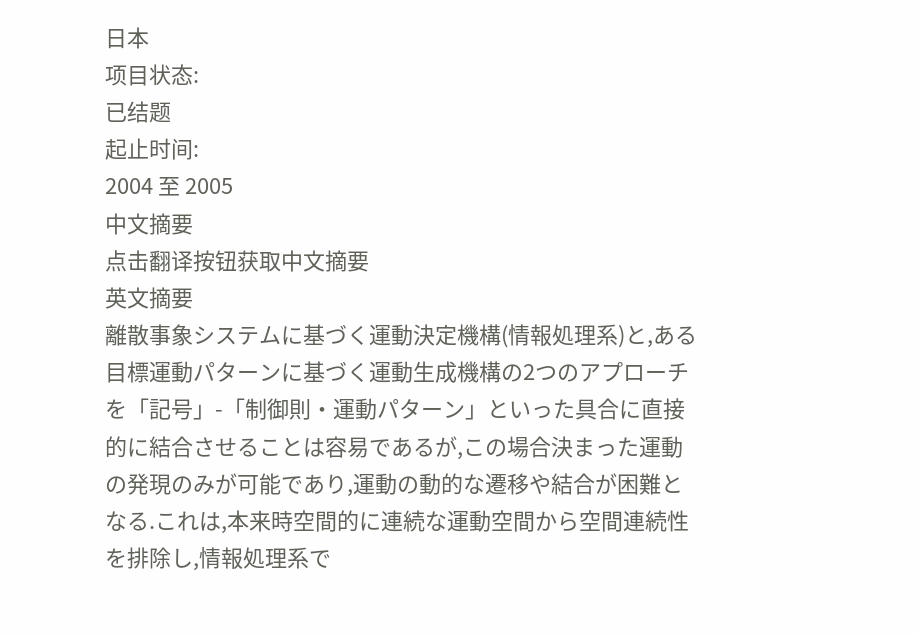日本
项目状态:
已结题
起止时间:
2004 至 2005
中文摘要
点击翻译按钮获取中文摘要
英文摘要
離散事象システムに基づく運動決定機構(情報処理系)と,ある目標運動パターンに基づく運動生成機構の2つのアプローチを「記号」-「制御則・運動パターン」といった具合に直接的に結合させることは容易であるが,この場合決まった運動の発現のみが可能であり,運動の動的な遷移や結合が困難となる.これは,本来時空間的に連続な運動空間から空間連続性を排除し,情報処理系で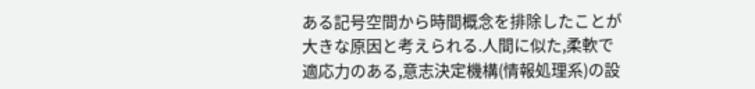ある記号空間から時間概念を排除したことが大きな原因と考えられる.人間に似た,柔軟で適応力のある,意志決定機構(情報処理系)の設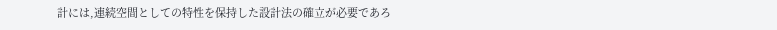計には,連続空間としての特性を保持した設計法の確立が必要であろ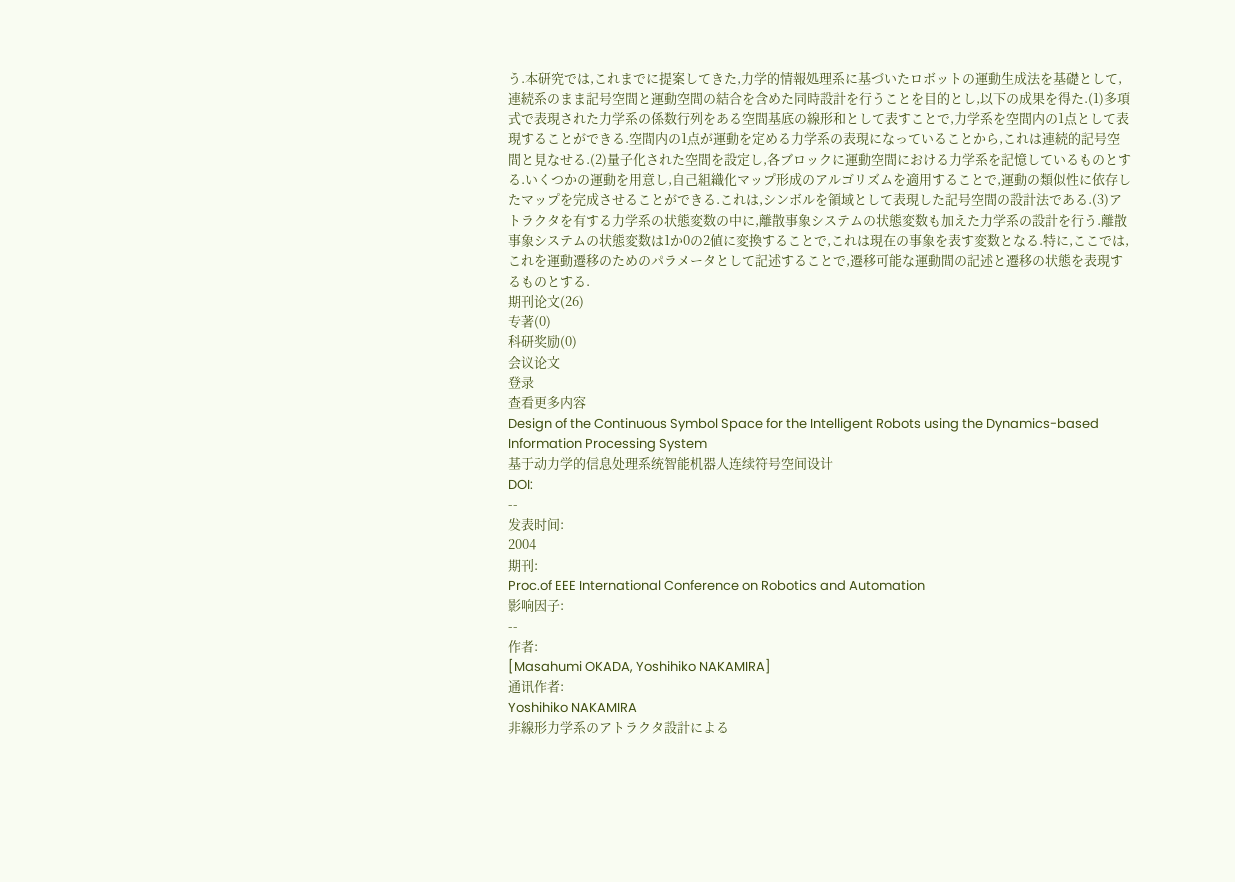う.本研究では,これまでに提案してきた,力学的情報処理系に基づいたロボットの運動生成法を基礎として,連続系のまま記号空間と運動空間の結合を含めた同時設計を行うことを目的とし,以下の成果を得た.(1)多項式で表現された力学系の係数行列をある空間基底の線形和として表すことで,力学系を空間内の1点として表現することができる.空間内の1点が運動を定める力学系の表現になっていることから,これは連続的記号空間と見なせる.(2)量子化された空間を設定し,各ブロックに運動空間における力学系を記憶しているものとする.いくつかの運動を用意し,自己組織化マップ形成のアルゴリズムを適用することで,運動の類似性に依存したマップを完成させることができる.これは,シンボルを領域として表現した記号空間の設計法である.(3)アトラクタを有する力学系の状態変数の中に,離散事象システムの状態変数も加えた力学系の設計を行う.離散事象システムの状態変数は1か0の2値に変換することで,これは現在の事象を表す変数となる.特に,ここでは,これを運動遷移のためのパラメータとして記述することで,遷移可能な運動間の記述と遷移の状態を表現するものとする.
期刊论文(26)
专著(0)
科研奖励(0)
会议论文
登录
查看更多内容
Design of the Continuous Symbol Space for the Intelligent Robots using the Dynamics-based Information Processing System
基于动力学的信息处理系统智能机器人连续符号空间设计
DOI:
--
发表时间:
2004
期刊:
Proc.of EEE International Conference on Robotics and Automation
影响因子:
--
作者:
[Masahumi OKADA, Yoshihiko NAKAMIRA]
通讯作者:
Yoshihiko NAKAMIRA
非線形力学系のアトラクタ設計による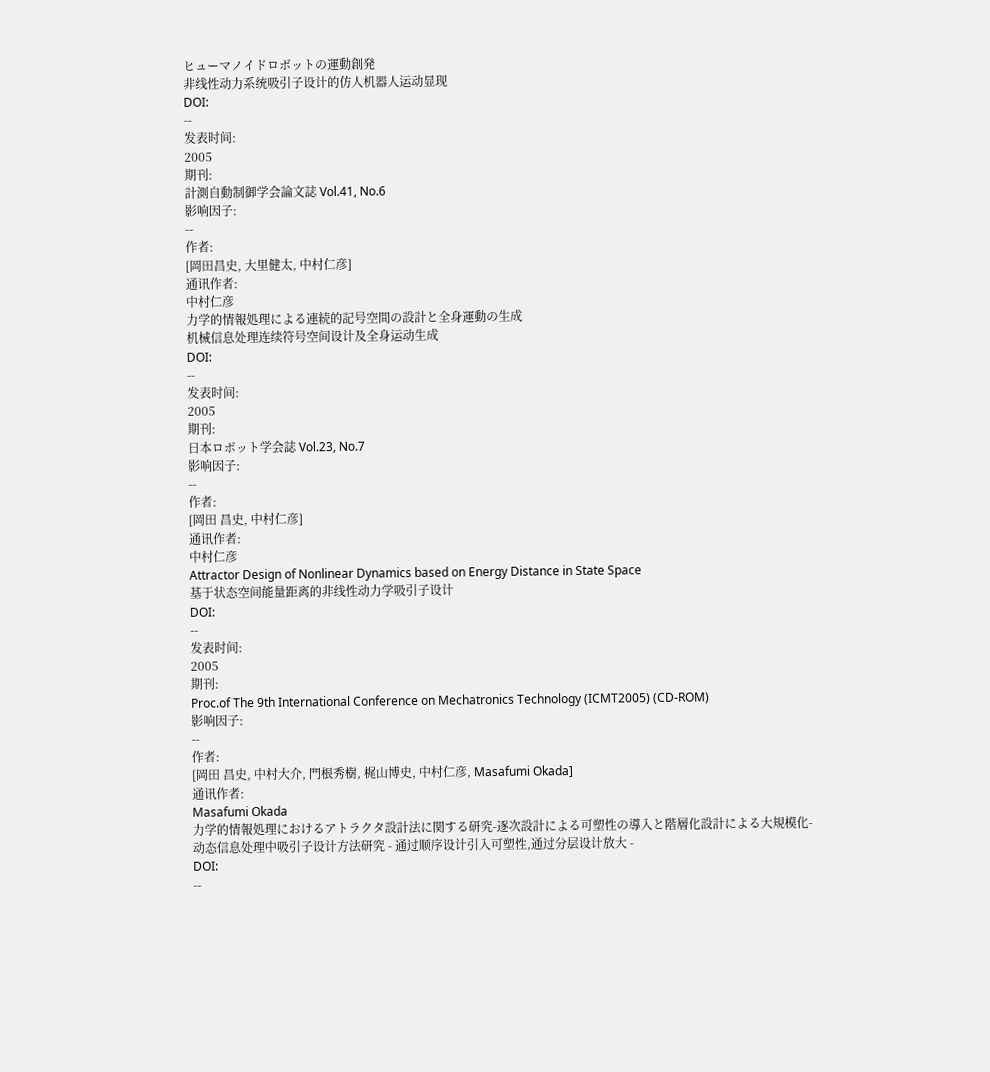ヒューマノイドロボットの運動創発
非线性动力系统吸引子设计的仿人机器人运动显现
DOI:
--
发表时间:
2005
期刊:
計測自動制御学会論文誌 Vol.41, No.6
影响因子:
--
作者:
[岡田昌史, 大里健太, 中村仁彦]
通讯作者:
中村仁彦
力学的情報処理による連続的記号空間の設計と全身運動の生成
机械信息处理连续符号空间设计及全身运动生成
DOI:
--
发表时间:
2005
期刊:
日本ロボット学会誌 Vol.23, No.7
影响因子:
--
作者:
[岡田 昌史, 中村仁彦]
通讯作者:
中村仁彦
Attractor Design of Nonlinear Dynamics based on Energy Distance in State Space
基于状态空间能量距离的非线性动力学吸引子设计
DOI:
--
发表时间:
2005
期刊:
Proc.of The 9th International Conference on Mechatronics Technology (ICMT2005) (CD-ROM)
影响因子:
--
作者:
[岡田 昌史, 中村大介, 門根秀樹, 梶山博史, 中村仁彦, Masafumi Okada]
通讯作者:
Masafumi Okada
力学的情報処理におけるアトラクタ設計法に関する研究-逐次設計による可塑性の導入と階層化設計による大規模化-
动态信息处理中吸引子设计方法研究 - 通过顺序设计引入可塑性,通过分层设计放大 -
DOI:
--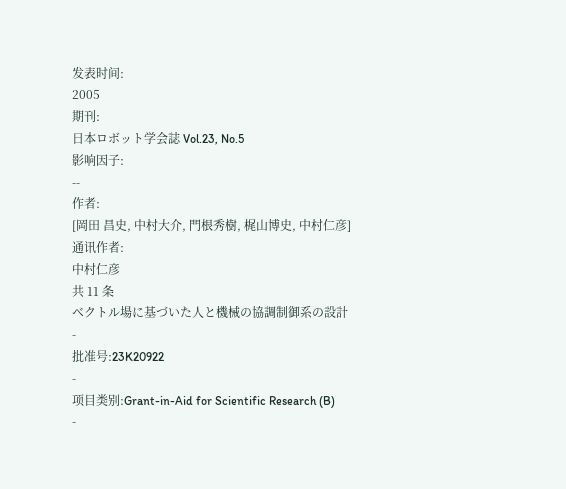发表时间:
2005
期刊:
日本ロボット学会誌 Vol.23, No.5
影响因子:
--
作者:
[岡田 昌史, 中村大介, 門根秀樹, 梶山博史, 中村仁彦]
通讯作者:
中村仁彦
共 11 条
ベクトル場に基づいた人と機械の協調制御系の設計
-
批准号:23K20922
-
项目类别:Grant-in-Aid for Scientific Research (B)
-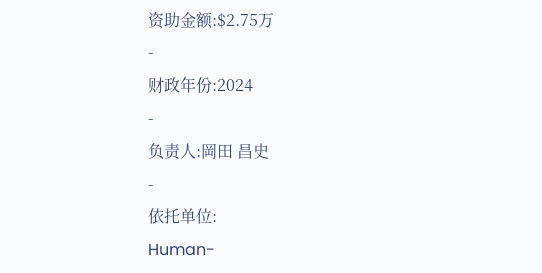资助金额:$2.75万
-
财政年份:2024
-
负责人:岡田 昌史
-
依托单位:
Human-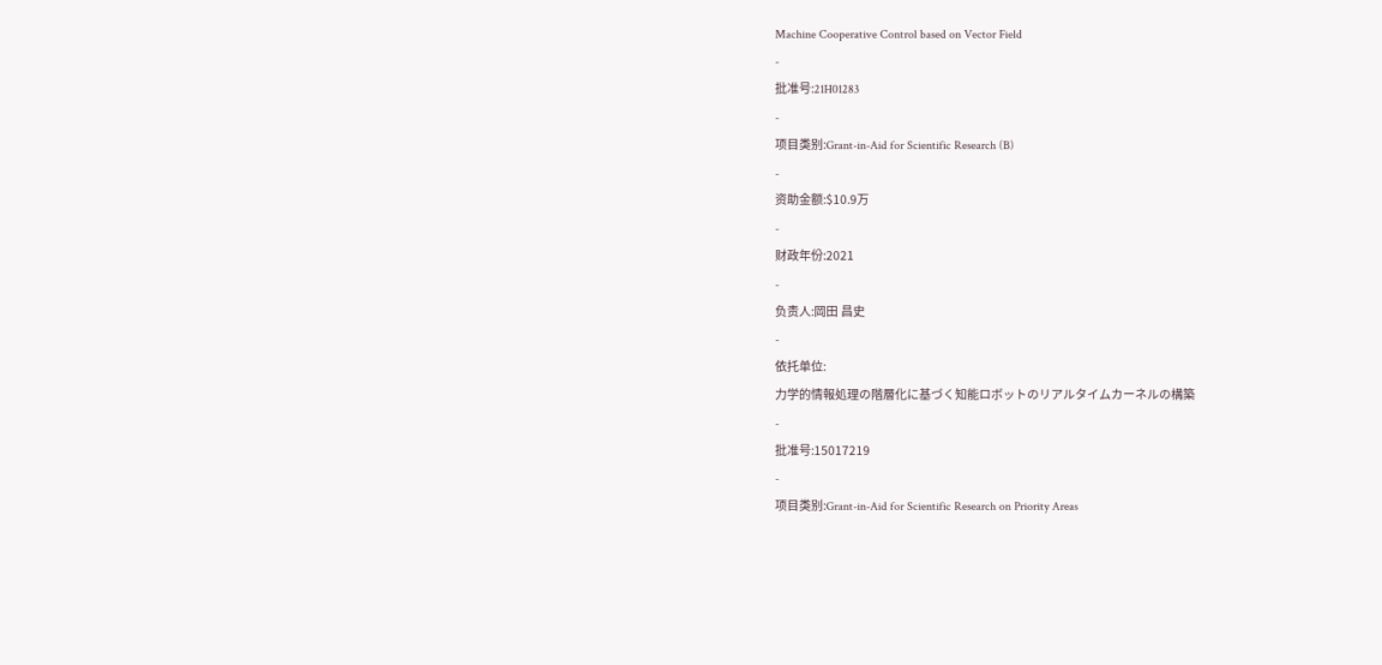Machine Cooperative Control based on Vector Field
-
批准号:21H01283
-
项目类别:Grant-in-Aid for Scientific Research (B)
-
资助金额:$10.9万
-
财政年份:2021
-
负责人:岡田 昌史
-
依托单位:
力学的情報処理の階層化に基づく知能ロボットのリアルタイムカーネルの構築
-
批准号:15017219
-
项目类别:Grant-in-Aid for Scientific Research on Priority Areas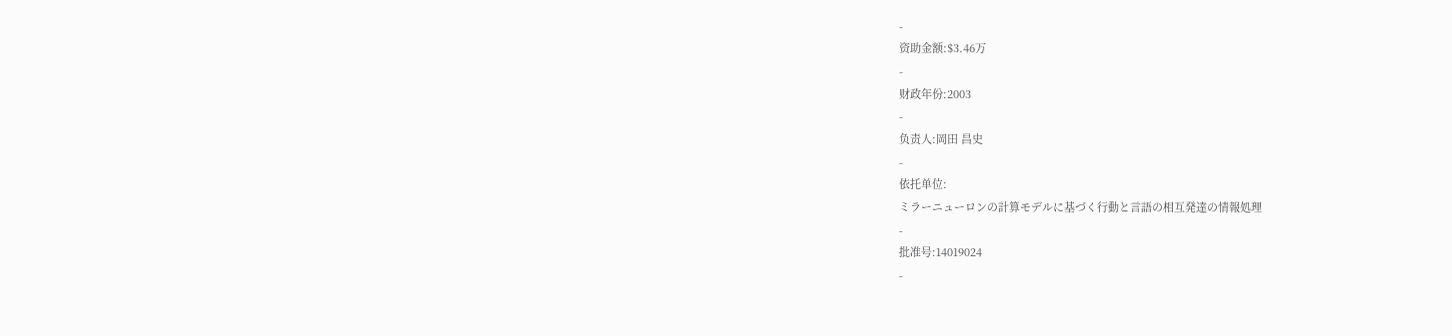-
资助金额:$3.46万
-
财政年份:2003
-
负责人:岡田 昌史
-
依托单位:
ミラーニューロンの計算モデルに基づく行動と言語の相互発達の情報処理
-
批准号:14019024
-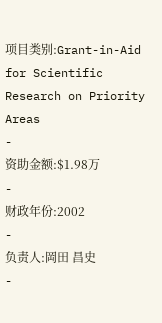项目类别:Grant-in-Aid for Scientific Research on Priority Areas
-
资助金额:$1.98万
-
财政年份:2002
-
负责人:岡田 昌史
-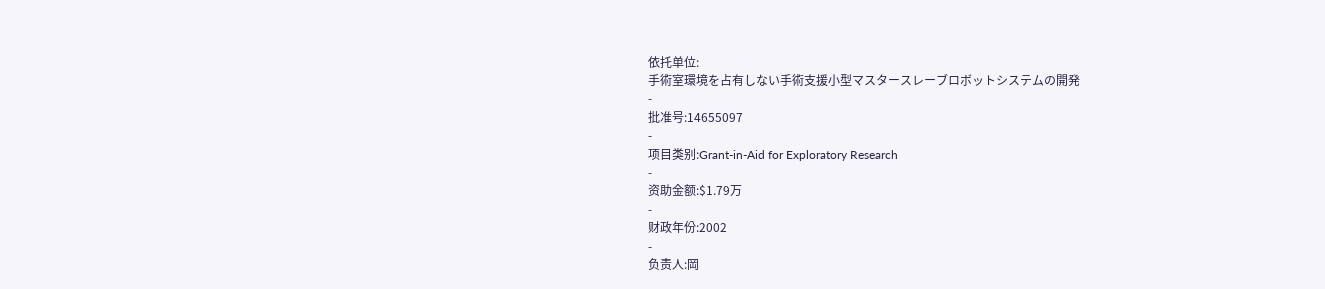依托单位:
手術室環境を占有しない手術支援小型マスタースレーブロボットシステムの開発
-
批准号:14655097
-
项目类别:Grant-in-Aid for Exploratory Research
-
资助金额:$1.79万
-
财政年份:2002
-
负责人:岡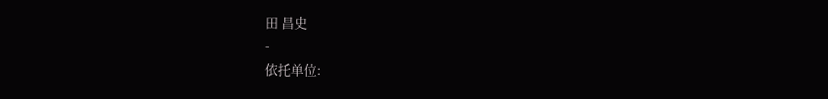田 昌史
-
依托单位: